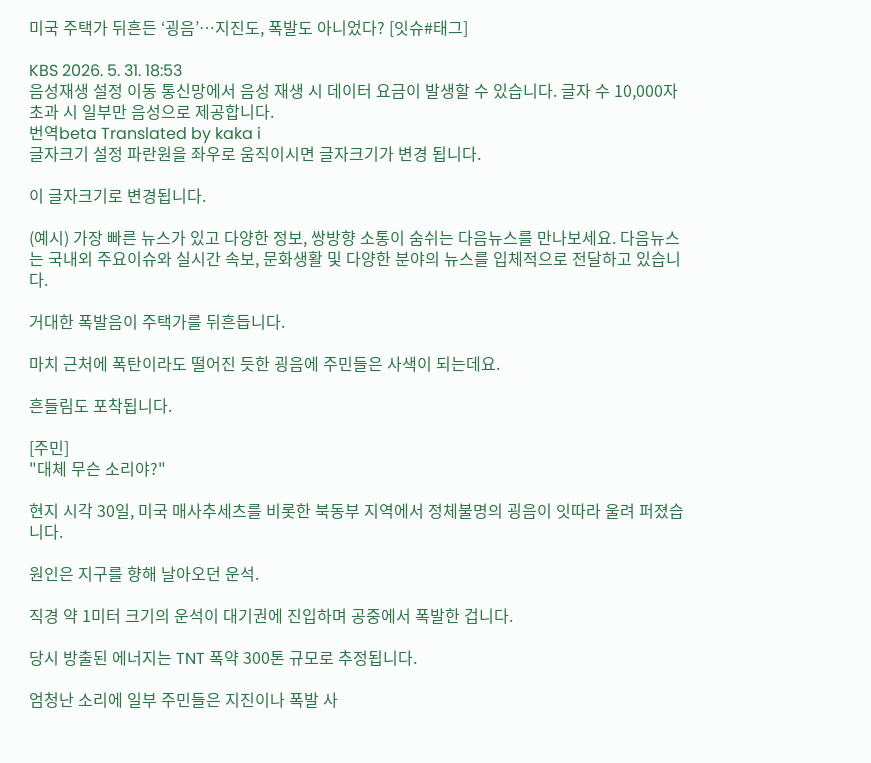미국 주택가 뒤흔든 ‘굉음’…지진도, 폭발도 아니었다? [잇슈#태그]

KBS 2026. 5. 31. 18:53
음성재생 설정 이동 통신망에서 음성 재생 시 데이터 요금이 발생할 수 있습니다. 글자 수 10,000자 초과 시 일부만 음성으로 제공합니다.
번역beta Translated by kaka i
글자크기 설정 파란원을 좌우로 움직이시면 글자크기가 변경 됩니다.

이 글자크기로 변경됩니다.

(예시) 가장 빠른 뉴스가 있고 다양한 정보, 쌍방향 소통이 숨쉬는 다음뉴스를 만나보세요. 다음뉴스는 국내외 주요이슈와 실시간 속보, 문화생활 및 다양한 분야의 뉴스를 입체적으로 전달하고 있습니다.

거대한 폭발음이 주택가를 뒤흔듭니다.

마치 근처에 폭탄이라도 떨어진 듯한 굉음에 주민들은 사색이 되는데요.

흔들림도 포착됩니다.

[주민]
"대체 무슨 소리야?"

현지 시각 30일, 미국 매사추세츠를 비롯한 북동부 지역에서 정체불명의 굉음이 잇따라 울려 퍼졌습니다.

원인은 지구를 향해 날아오던 운석.

직경 약 1미터 크기의 운석이 대기권에 진입하며 공중에서 폭발한 겁니다.

당시 방출된 에너지는 TNT 폭약 300톤 규모로 추정됩니다.

엄청난 소리에 일부 주민들은 지진이나 폭발 사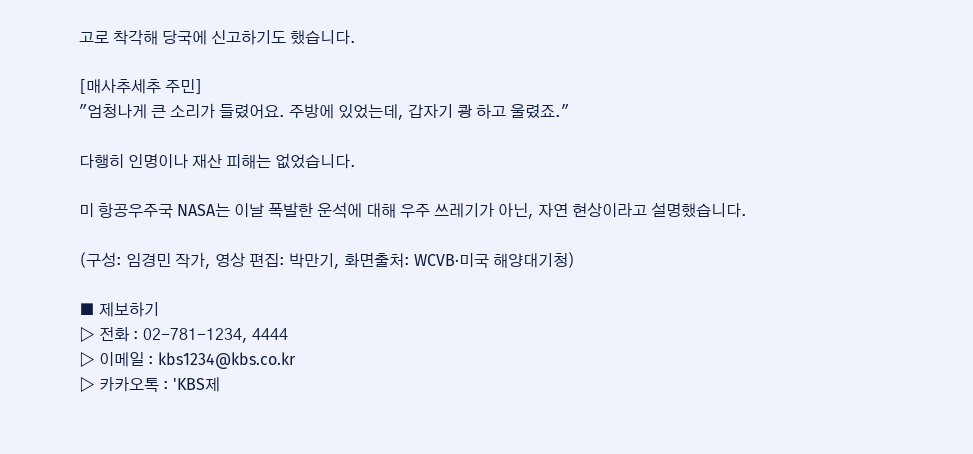고로 착각해 당국에 신고하기도 했습니다.

[매사추세추 주민]
"엄청나게 큰 소리가 들렸어요. 주방에 있었는데, 갑자기 쾅 하고 울렸죠."

다행히 인명이나 재산 피해는 없었습니다.

미 항공우주국 NASA는 이날 폭발한 운석에 대해 우주 쓰레기가 아닌, 자연 현상이라고 설명했습니다.

(구성: 임경민 작가, 영상 편집: 박만기, 화면출처: WCVB·미국 해양대기청)

■ 제보하기
▷ 전화 : 02-781-1234, 4444
▷ 이메일 : kbs1234@kbs.co.kr
▷ 카카오톡 : 'KBS제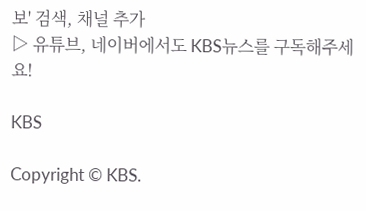보' 검색, 채널 추가
▷ 유튜브, 네이버에서도 KBS뉴스를 구독해주세요!

KBS

Copyright © KBS.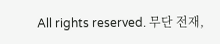All rights reserved. 무단 전재,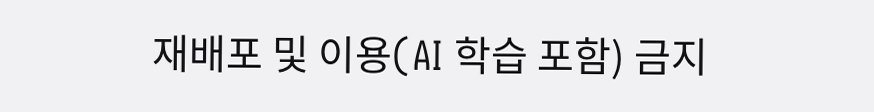재배포 및 이용(AI 학습 포함) 금지